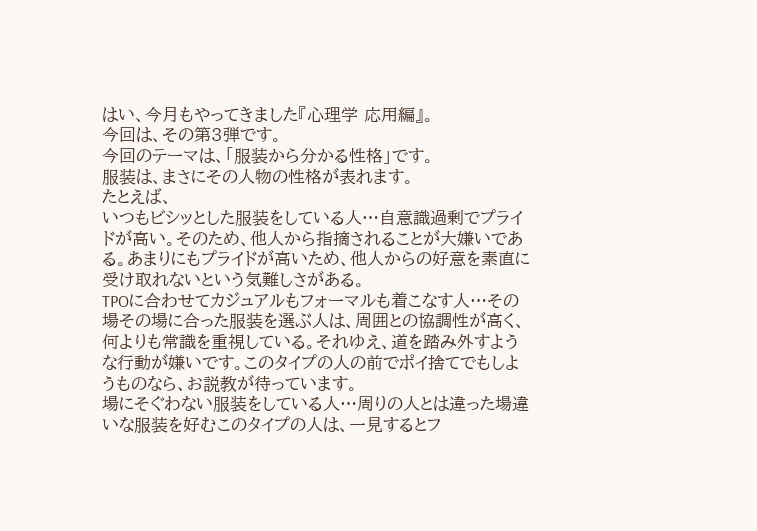はい、今月もやってきました『心理学 応用編』。
今回は、その第3弾です。
今回のテーマは、「服装から分かる性格」です。
服装は、まさにその人物の性格が表れます。
たとえば、
いつもビシッとした服装をしている人…自意識過剰でプライドが高い。そのため、他人から指摘されることが大嫌いである。あまりにもプライドが高いため、他人からの好意を素直に受け取れないという気難しさがある。
TPOに合わせてカジュアルもフォーマルも着こなす人…その場その場に合った服装を選ぶ人は、周囲との協調性が高く、何よりも常識を重視している。それゆえ、道を踏み外すような行動が嫌いです。このタイプの人の前でポイ捨てでもしようものなら、お説教が待っています。
場にそぐわない服装をしている人…周りの人とは違った場違いな服装を好むこのタイプの人は、一見するとフ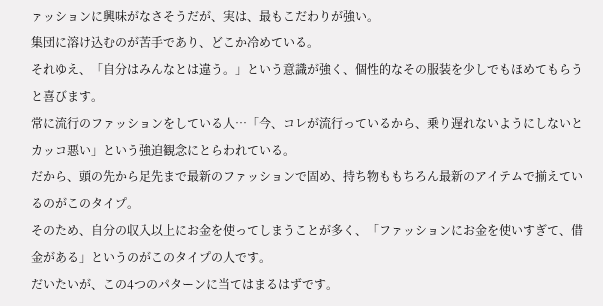ァッションに興味がなさそうだが、実は、最もこだわりが強い。
集団に溶け込むのが苦手であり、どこか冷めている。
それゆえ、「自分はみんなとは違う。」という意識が強く、個性的なその服装を少しでもほめてもらうと喜びます。
常に流行のファッションをしている人…「今、コレが流行っているから、乗り遅れないようにしないとカッコ悪い」という強迫観念にとらわれている。
だから、頭の先から足先まで最新のファッションで固め、持ち物ももちろん最新のアイテムで揃えているのがこのタイプ。
そのため、自分の収入以上にお金を使ってしまうことが多く、「ファッションにお金を使いすぎて、借金がある」というのがこのタイプの人です。
だいたいが、この4つのパターンに当てはまるはずです。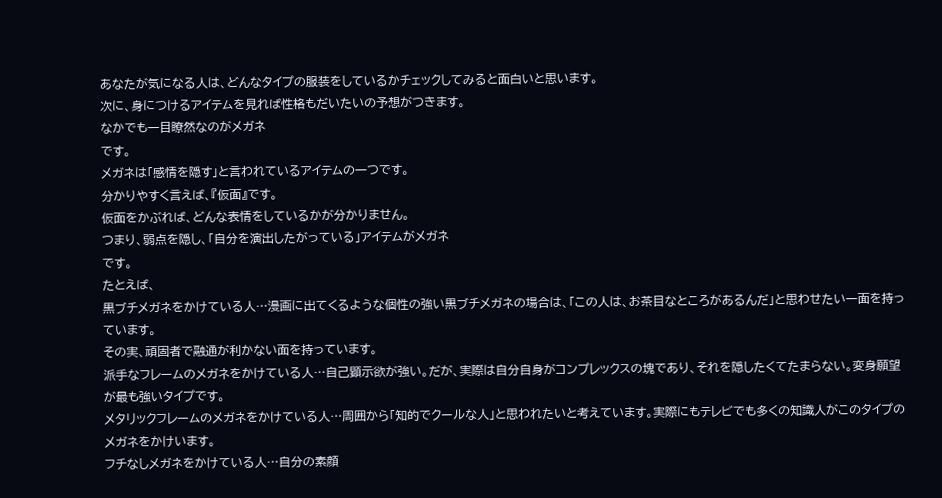あなたが気になる人は、どんなタイプの服装をしているかチェックしてみると面白いと思います。
次に、身につけるアイテムを見れば性格もだいたいの予想がつきます。
なかでも一目瞭然なのがメガネ
です。
メガネは「感情を隠す」と言われているアイテムの一つです。
分かりやすく言えば、『仮面』です。
仮面をかぶれば、どんな表情をしているかが分かりません。
つまり、弱点を隠し、「自分を演出したがっている」アイテムがメガネ
です。
たとえば、
黒ブチメガネをかけている人…漫画に出てくるような個性の強い黒ブチメガネの場合は、「この人は、お茶目なところがあるんだ」と思わせたい一面を持っています。
その実、頑固者で融通が利かない面を持っています。
派手なフレームのメガネをかけている人…自己顕示欲が強い。だが、実際は自分自身がコンプレックスの塊であり、それを隠したくてたまらない。変身願望が最も強いタイプです。
メタリックフレームのメガネをかけている人…周囲から「知的でクールな人」と思われたいと考えています。実際にもテレビでも多くの知識人がこのタイプのメガネをかけいます。
フチなしメガネをかけている人…自分の素顔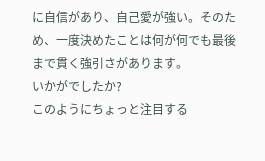に自信があり、自己愛が強い。そのため、一度決めたことは何が何でも最後まで貫く強引さがあります。
いかがでしたか?
このようにちょっと注目する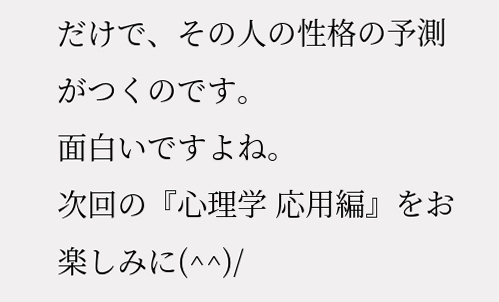だけで、その人の性格の予測がつくのです。
面白いですよね。
次回の『心理学 応用編』をお楽しみに(^^)/